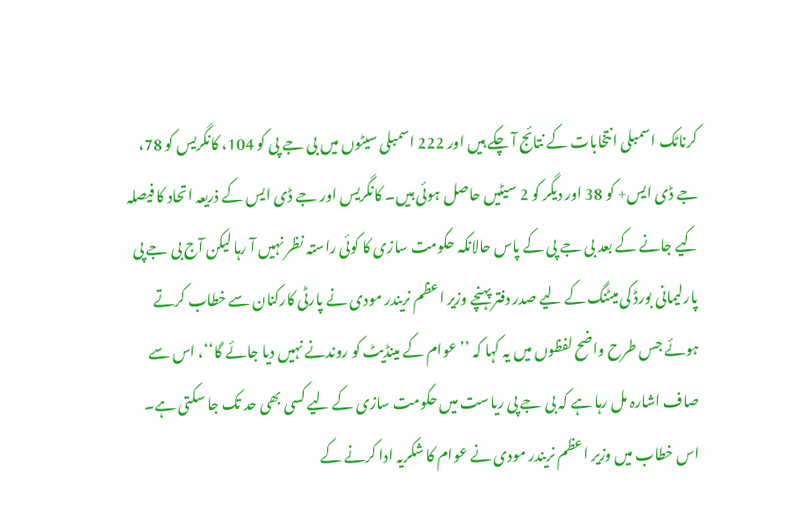کرناٹک اسمبلی انتخابات کے نتائج آ چکے ہیں اور 222 اسمبلی سیٹوں میں بی جے پی کو 104، کانگریس کو 78، جے ڈی ایس+ کو 38 اور دیگر کو 2 سیٹیں حاصل ہوئی ہیں۔ کانگریس اور جے ڈی ایس کے ذریعہ اتحاد کا فیصلہ کیے جانے کے بعد بی جے پی کے پاس حالانکہ حکومت سازی کا کوئی راستہ نظر نہیں آ رہا لیکن آج بی جے پی پارلیمانی بورڈ کی میٹنگ کے لیے صدر دفتر پہنچے وزیر اعظم نریندر مودی نے پارٹی کارکنان سے خطاب کرتے ہوئے جس طرح واضح لفظوں میں یہ کہا کہ ’’عوام کے مینڈیٹ کو روندنے نہیں دیا جائے گا‘‘، اس سے صاف اشارہ مل رہا ہے کہ بی جے پی ریاست میں حکومت سازی کے لیے کسی بھی حد تک جا سکتی ہے۔
اس خطاب میں وزیر اعظم نریندر مودی نے عوام کا شکریہ ادا کرنے کے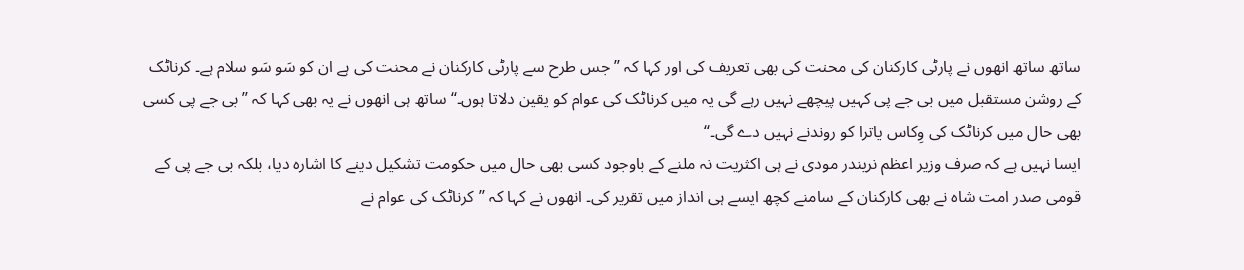ساتھ ساتھ انھوں نے پارٹی کارکنان کی محنت کی بھی تعریف کی اور کہا کہ ’’جس طرح سے پارٹی کارکنان نے محنت کی ہے ان کو سَو سَو سلام ہے۔ کرناٹک کے روشن مستقبل میں بی جے پی کہیں پیچھے نہیں رہے گی یہ میں کرناٹک کی عوام کو یقین دلاتا ہوں۔‘‘ ساتھ ہی انھوں نے یہ بھی کہا کہ ’’بی جے پی کسی بھی حال میں کرناٹک کی وِکاس یاترا کو روندنے نہیں دے گی۔‘‘
ایسا نہیں ہے کہ صرف وزیر اعظم نریندر مودی نے ہی اکثریت نہ ملنے کے باوجود کسی بھی حال میں حکومت تشکیل دینے کا اشارہ دیا، بلکہ بی جے پی کے قومی صدر امت شاہ نے بھی کارکنان کے سامنے کچھ ایسے ہی انداز میں تقریر کی۔ انھوں نے کہا کہ ’’کرناٹک کی عوام نے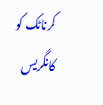کرناٹک کو کانگریس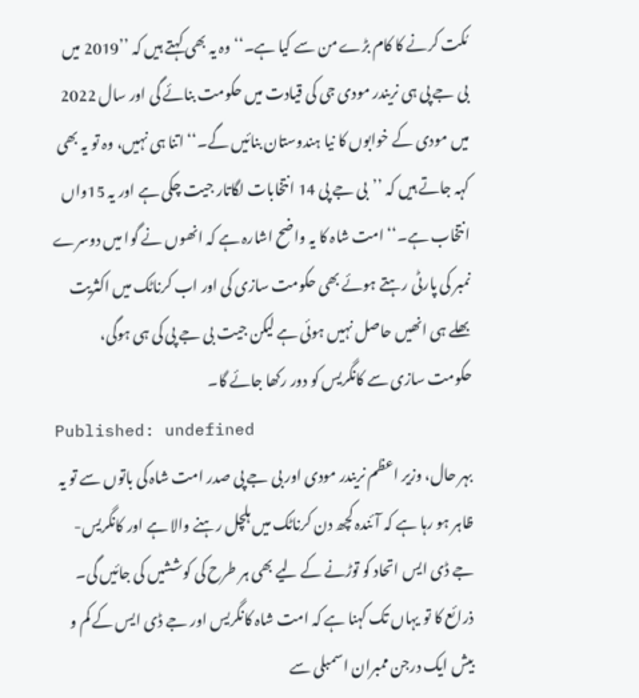مُکت کرنے کا کام بڑے من سے کیا ہے۔‘‘ وہ یہ بھی کہتے ہیں کہ ’’2019 میں بی جے پی ہی نریندر مودی جی کی قیادت میں حکومت بنائے گی اور سال 2022 میں مودی کے خوابوں کا نیا ہندوستان بنائیں گے۔‘‘ اتنا ہی نہیں، وہ تو یہ بھی کہہ جاتے ہیں کہ ’’بی جے پی 14 انتخابات لگاتار جیت چکی ہے اور یہ 15واں انتخاب ہے۔‘‘ امت شاہ کا یہ واضح اشارہ ہے کہ انھوں نے گوا میں دوسرے نمبر کی پارٹی رہتے ہوئے بھی حکومت سازی کی اور اب کرناٹک میں اکثریت بھلے ہی انھیں حاصل نہیں ہوئی ہے لیکن جیت بی جے پی کی ہی ہوگی، حکومت سازی سے کانگریس کو دور رکھا جائے گا۔
Published: undefined
بہر حال، وزیر اعظم نریندر مودی اور بی جے پی صدر امت شاہ کی باتوں سے تو یہ ظاہر ہو رہا ہے کہ آئندہ کچھ دن کرناٹک میں ہلچل رہنے والا ہے اور کانگریس-جے ڈی ایس اتحاد کو توڑنے کے لیے بھی ہر طرح کی کوششیں کی جائیں گی۔ ذرائع کا تو یہاں تک کہنا ہے کہ امت شاہ کانگریس اور جے ڈی ایس کے کم و بیش ایک درجن ممبران اسمبلی سے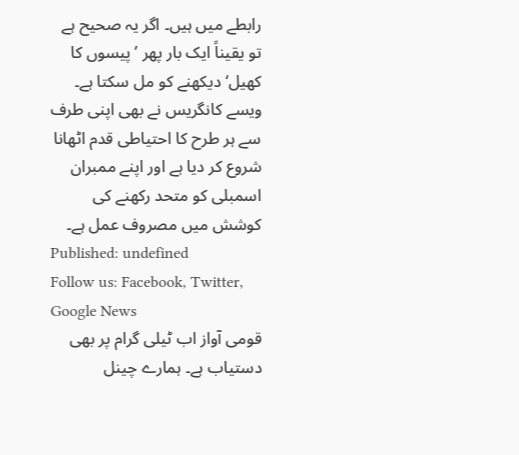رابطے میں ہیں۔ اگر یہ صحیح ہے تو یقیناً ایک بار پھر ’پیسوں کا کھیل‘ دیکھنے کو مل سکتا ہے۔ ویسے کانگریس نے بھی اپنی طرف سے ہر طرح کا احتیاطی قدم اٹھانا شروع کر دیا ہے اور اپنے ممبران اسمبلی کو متحد رکھنے کی کوشش میں مصروف عمل ہے۔
Published: undefined
Follow us: Facebook, Twitter, Google News
قومی آواز اب ٹیلی گرام پر بھی دستیاب ہے۔ ہمارے چینل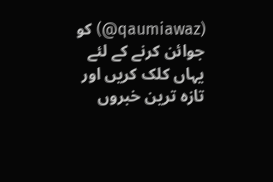(qaumiawaz@) کو جوائن کرنے کے لئے یہاں کلک کریں اور تازہ ترین خبروں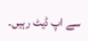سے اپ ڈیٹ رہیں۔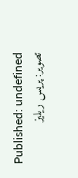Published: undefined
تصویر: پریس ریلیز